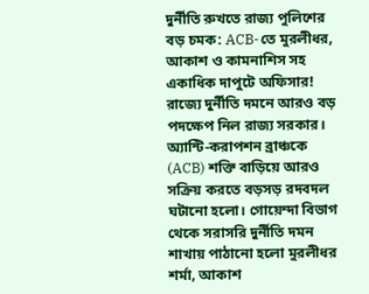দুর্নীতি রুখতে রাজ্য পুলিশের বড় চমক: ACB-তে মুরলীধর, আকাশ ও কামনাশিস সহ একাধিক দাপুটে অফিসার!
রাজ্যে দুর্নীতি দমনে আরও বড় পদক্ষেপ নিল রাজ্য সরকার। অ্যান্টি-করাপশন ব্রাঞ্চকে (ACB) শক্তি বাড়িয়ে আরও সক্রিয় করতে বড়সড় রদবদল ঘটানো হলো। গোয়েন্দা বিভাগ থেকে সরাসরি দুর্নীতি দমন শাখায় পাঠানো হলো মুরলীধর শর্মা, আকাশ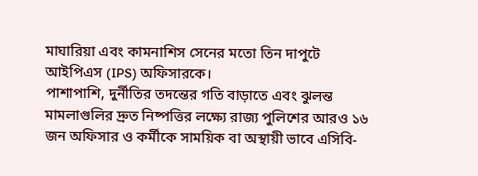মাঘারিয়া এবং কামনাশিস সেনের মতো তিন দাপুটে আইপিএস (IPS) অফিসারকে।
পাশাপাশি, দুর্নীতির তদন্তের গতি বাড়াতে এবং ঝুলন্ত মামলাগুলির দ্রুত নিষ্পত্তির লক্ষ্যে রাজ্য পুলিশের আরও ১৬ জন অফিসার ও কর্মীকে সাময়িক বা অস্থায়ী ভাবে এসিবি-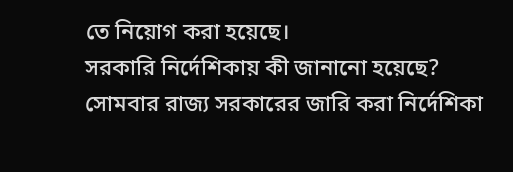তে নিয়োগ করা হয়েছে।
সরকারি নির্দেশিকায় কী জানানো হয়েছে?
সোমবার রাজ্য সরকারের জারি করা নির্দেশিকা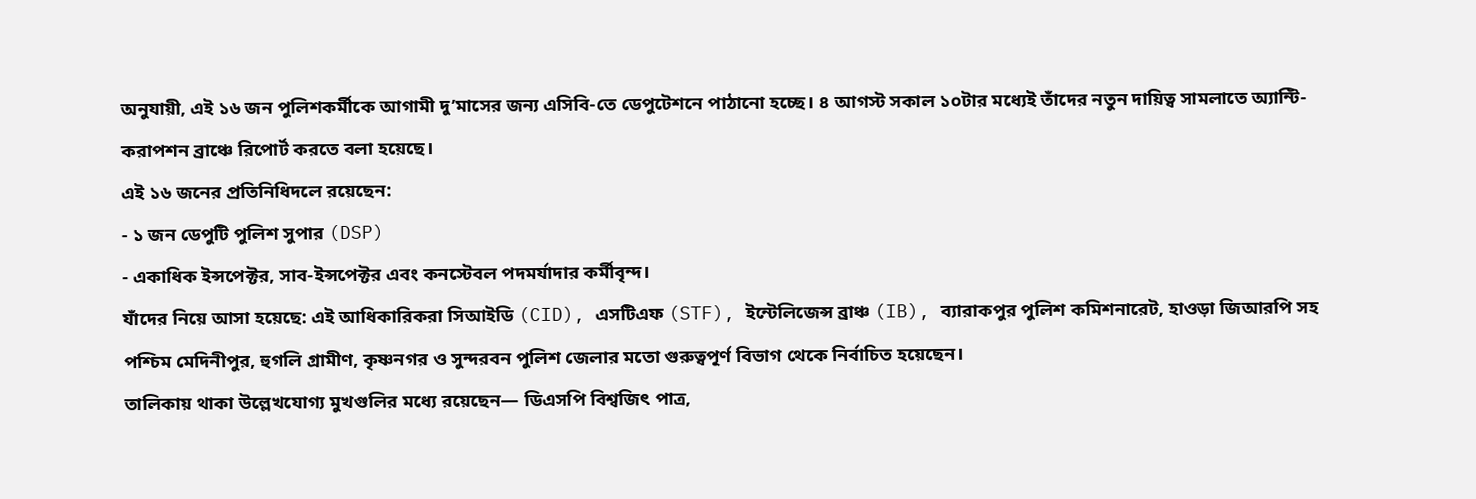অনুযায়ী, এই ১৬ জন পুলিশকর্মীকে আগামী দু’মাসের জন্য এসিবি-তে ডেপুটেশনে পাঠানো হচ্ছে। ৪ আগস্ট সকাল ১০টার মধ্যেই তাঁদের নতুন দায়িত্ব সামলাতে অ্যান্টি-করাপশন ব্রাঞ্চে রিপোর্ট করতে বলা হয়েছে।
এই ১৬ জনের প্রতিনিধিদলে রয়েছেন:
- ১ জন ডেপুটি পুলিশ সুপার (DSP)
- একাধিক ইন্সপেক্টর, সাব-ইন্সপেক্টর এবং কনস্টেবল পদমর্যাদার কর্মীবৃন্দ।
যাঁদের নিয়ে আসা হয়েছে: এই আধিকারিকরা সিআইডি (CID), এসটিএফ (STF), ইন্টেলিজেন্স ব্রাঞ্চ (IB), ব্যারাকপুর পুলিশ কমিশনারেট, হাওড়া জিআরপি সহ পশ্চিম মেদিনীপুর, হুগলি গ্রামীণ, কৃষ্ণনগর ও সুন্দরবন পুলিশ জেলার মতো গুরুত্বপূর্ণ বিভাগ থেকে নির্বাচিত হয়েছেন।
তালিকায় থাকা উল্লেখযোগ্য মুখগুলির মধ্যে রয়েছেন— ডিএসপি বিশ্বজিৎ পাত্র,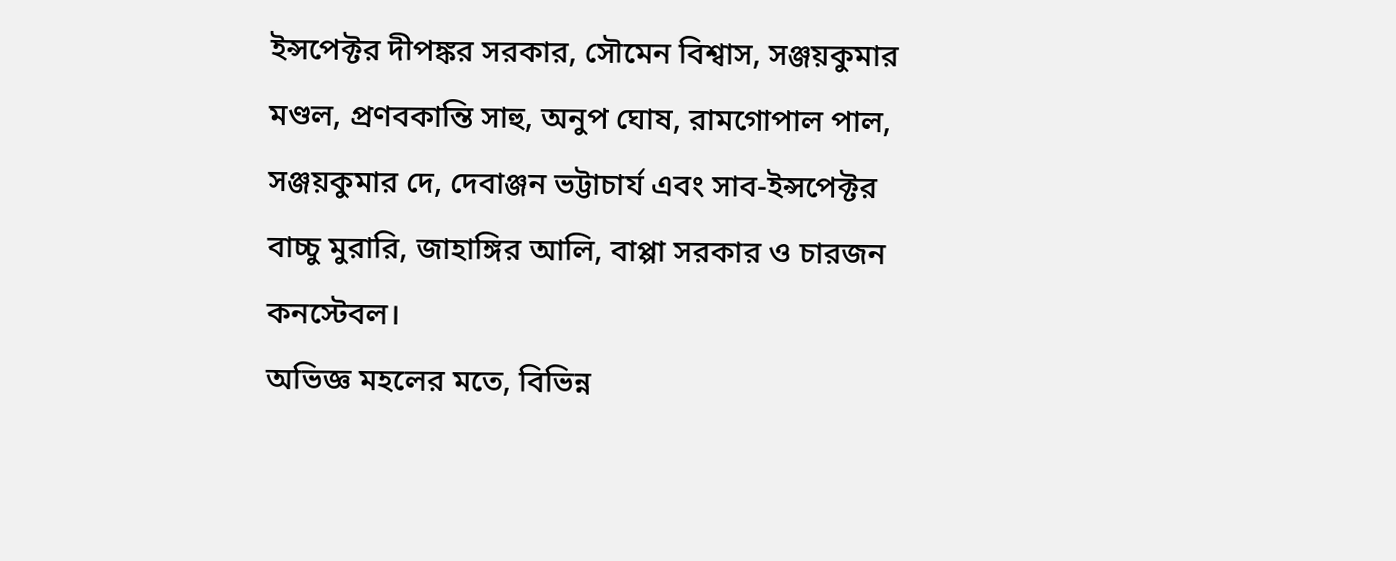ইন্সপেক্টর দীপঙ্কর সরকার, সৌমেন বিশ্বাস, সঞ্জয়কুমার মণ্ডল, প্রণবকান্তি সাহু, অনুপ ঘোষ, রামগোপাল পাল, সঞ্জয়কুমার দে, দেবাঞ্জন ভট্টাচার্য এবং সাব-ইন্সপেক্টর বাচ্চু মুরারি, জাহাঙ্গির আলি, বাপ্পা সরকার ও চারজন কনস্টেবল।
অভিজ্ঞ মহলের মতে, বিভিন্ন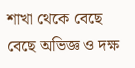শাখা থেকে বেছে বেছে অভিজ্ঞ ও দক্ষ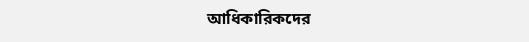আধিকারিকদের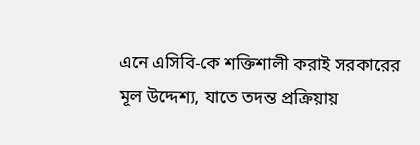এনে এসিবি-কে শক্তিশালী করাই সরকারের মূল উদ্দেশ্য, যাতে তদন্ত প্রক্রিয়ায়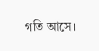গতি আসে।